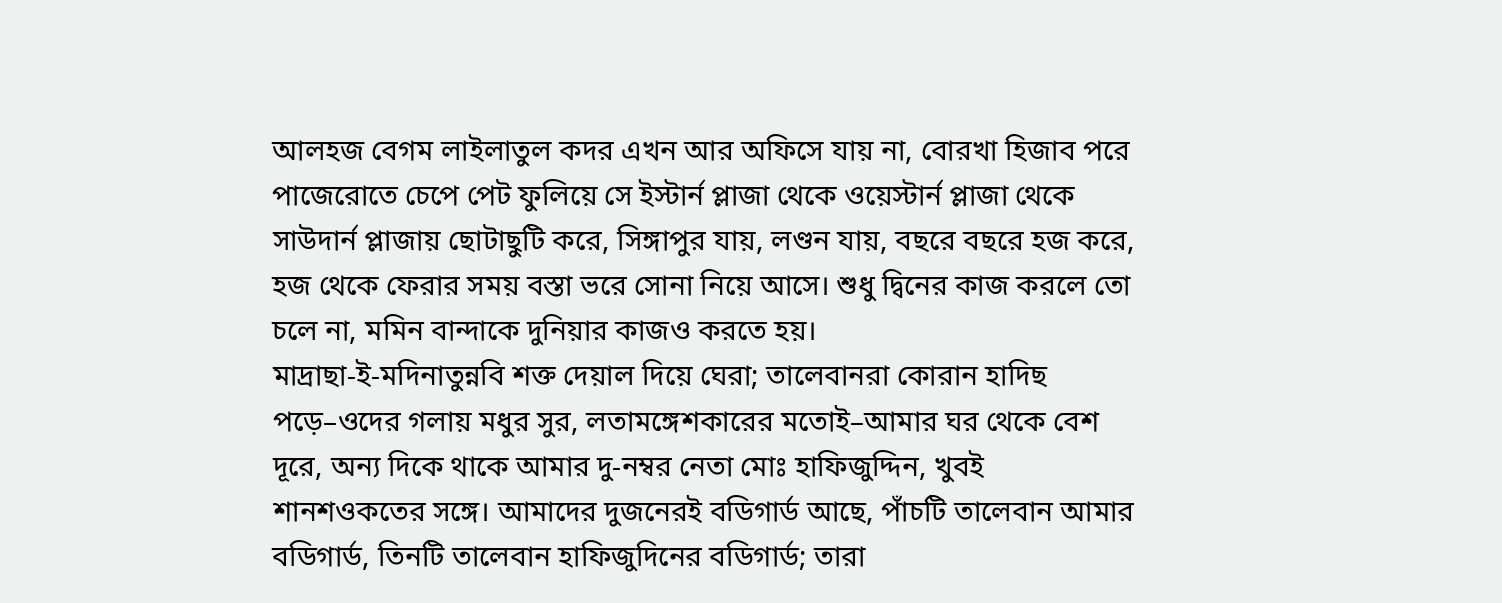আলহজ বেগম লাইলাতুল কদর এখন আর অফিসে যায় না, বোরখা হিজাব পরে পাজেরোতে চেপে পেট ফুলিয়ে সে ইস্টার্ন প্লাজা থেকে ওয়েস্টার্ন প্লাজা থেকে সাউদার্ন প্লাজায় ছোটাছুটি করে, সিঙ্গাপুর যায়, লণ্ডন যায়, বছরে বছরে হজ করে, হজ থেকে ফেরার সময় বস্তা ভরে সোনা নিয়ে আসে। শুধু দ্বিনের কাজ করলে তো চলে না, মমিন বান্দাকে দুনিয়ার কাজও করতে হয়।
মাদ্ৰাছা-ই-মদিনাতুন্নবি শক্ত দেয়াল দিয়ে ঘেরা; তালেবানরা কোরান হাদিছ পড়ে–ওদের গলায় মধুর সুর, লতামঙ্গেশকারের মতোই–আমার ঘর থেকে বেশ দূরে, অন্য দিকে থাকে আমার দু-নম্বর নেতা মোঃ হাফিজুদ্দিন, খুবই শানশওকতের সঙ্গে। আমাদের দুজনেরই বডিগার্ড আছে, পাঁচটি তালেবান আমার বডিগার্ড, তিনটি তালেবান হাফিজুদিনের বডিগার্ড; তারা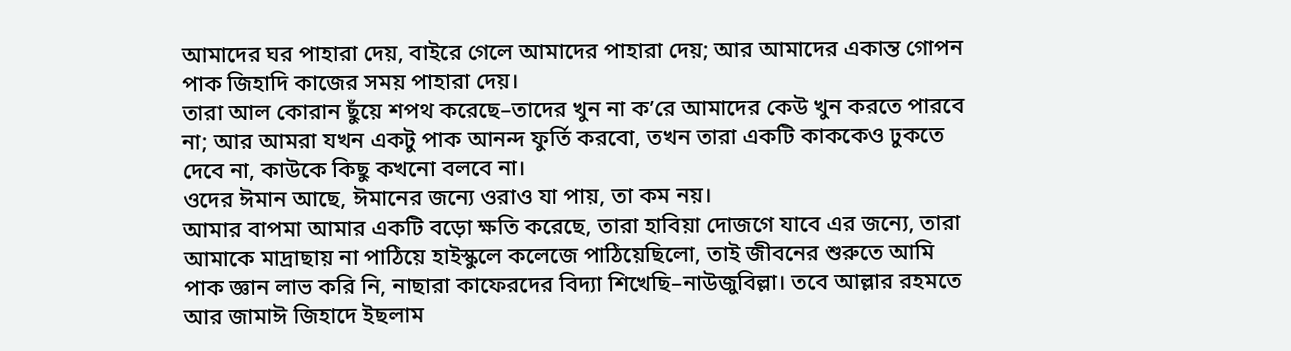আমাদের ঘর পাহারা দেয়, বাইরে গেলে আমাদের পাহারা দেয়; আর আমাদের একান্ত গোপন পাক জিহাদি কাজের সময় পাহারা দেয়।
তারা আল কোরান ছুঁয়ে শপথ করেছে–তাদের খুন না ক’রে আমাদের কেউ খুন করতে পারবে না; আর আমরা যখন একটু পাক আনন্দ ফুর্তি করবো, তখন তারা একটি কাককেও ঢুকতে দেবে না, কাউকে কিছু কখনো বলবে না।
ওদের ঈমান আছে, ঈমানের জন্যে ওরাও যা পায়, তা কম নয়।
আমার বাপমা আমার একটি বড়ো ক্ষতি করেছে, তারা হাবিয়া দোজগে যাবে এর জন্যে, তারা আমাকে মাদ্ৰাছায় না পাঠিয়ে হাইস্কুলে কলেজে পাঠিয়েছিলো, তাই জীবনের শুরুতে আমি পাক জ্ঞান লাভ করি নি, নাছারা কাফেরদের বিদ্যা শিখেছি–নাউজুবিল্লা। তবে আল্লার রহমতে আর জামাঈ জিহাদে ইছলাম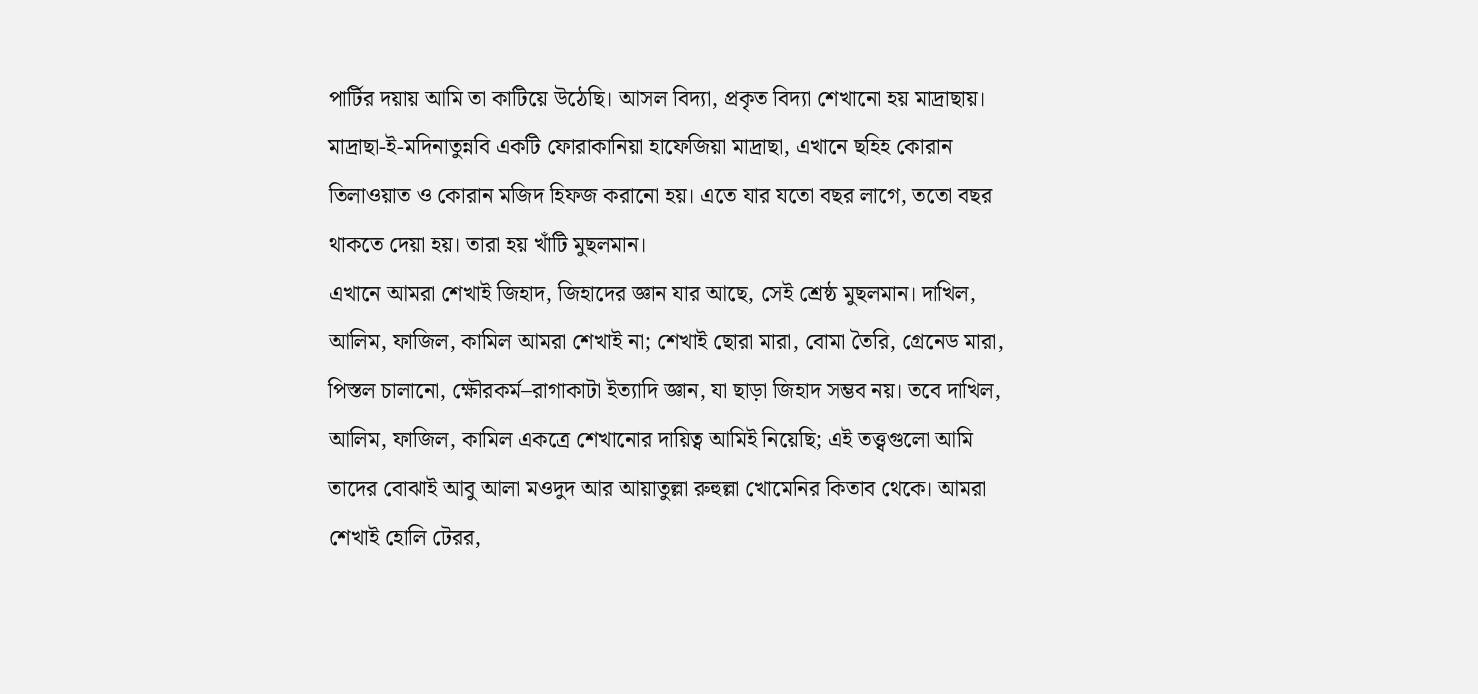পার্টির দয়ায় আমি তা কাটিয়ে উঠেছি। আসল বিদ্যা, প্রকৃত বিদ্যা শেখানো হয় মাদ্ৰাছায়। মাদ্ৰাছা-ই-মদিনাতুন্নবি একটি ফোরাকানিয়া হাফেজিয়া মাদ্ৰাছা, এখানে ছহিহ কোরান তিলাওয়াত ও কোরান মজিদ হিফজ করানো হয়। এতে যার যতো বছর লাগে, ততো বছর থাকতে দেয়া হয়। তারা হয় খাঁটি মুছলমান।
এখানে আমরা শেখাই জিহাদ, জিহাদের জ্ঞান যার আছে, সেই শ্ৰেষ্ঠ মুছলমান। দাখিল, আলিম, ফাজিল, কামিল আমরা শেখাই না; শেখাই ছোরা মারা, বোমা তৈরি, গ্রেনেড মারা, পিস্তল চালানো, ক্ষৌরকর্ম–রাগাকাটা ইত্যাদি জ্ঞান, যা ছাড়া জিহাদ সম্ভব নয়। তবে দাখিল, আলিম, ফাজিল, কামিল একত্রে শেখানোর দায়িত্ব আমিই নিয়েছি; এই তত্ত্বগুলো আমি তাদের বোঝাই আবু আলা মওদুদ আর আয়াতুল্লা রুহুল্লা খোমেনির কিতাব থেকে। আমরা শেখাই হোলি টেরর,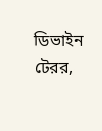ডিভাইন টেরর,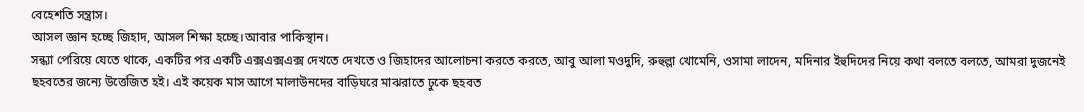বেহেশতি সন্ত্রাস।
আসল জ্ঞান হচ্ছে জিহাদ, আসল শিক্ষা হচ্ছে।আবার পাকিস্থান।
সন্ধ্যা পেরিয়ে যেতে থাকে, একটির পর একটি এক্সএক্সএক্স দেখতে দেখতে ও জিহাদের আলোচনা করতে করতে, আবু আলা মওদুদি, রুহুল্লা খোমেনি, ওসামা লাদেন, মদিনার ইহুদিদের নিয়ে কথা বলতে বলতে, আমরা দুজনেই ছহবতের জন্যে উত্তেজিত হই। এই কয়েক মাস আগে মালাউনদের বাড়িঘরে মাঝরাতে ঢুকে ছহবত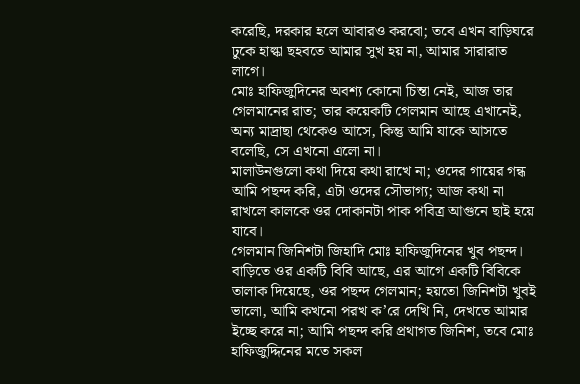করেছি, দরকার হলে আবারও করবো; তবে এখন বাড়িঘরে ঢুকে হাল্কা ছহবতে আমার সুখ হয় না, আমার সারারাত লাগে।
মোঃ হাফিজুদিনের অবশ্য কোনো চিন্তা নেই, আজ তার গেলমানের রাত; তার কয়েকটি গেলমান আছে এখানেই, অন্য মাদ্ৰাছা থেকেও আসে, কিন্তু আমি যাকে আসতে বলেছি, সে এখনো এলো না।
মালাউনগুলো কথা দিয়ে কথা রাখে না; ওদের গায়ের গন্ধ আমি পছন্দ করি, এটা ওদের সৌভাগ্য; আজ কথা না রাখলে কালকে ওর দোকানটা পাক পবিত্ৰ আগুনে ছাই হয়ে যাবে।
গেলমান জিনিশটা জিহাদি মোঃ হাফিজুদিনের খুব পছন্দ।
বাড়িতে ওর একটি বিবি আছে, এর আগে একটি বিবিকে তালাক দিয়েছে, ওর পছন্দ গেলমান; হয়তো জিনিশটা খুবই ভালো, আমি কখনো পরখ ক’রে দেখি নি, দেখতে আমার ইচ্ছে করে না; আমি পছন্দ করি প্রথাগত জিনিশ, তবে মোঃ হাফিজুদ্দিনের মতে সকল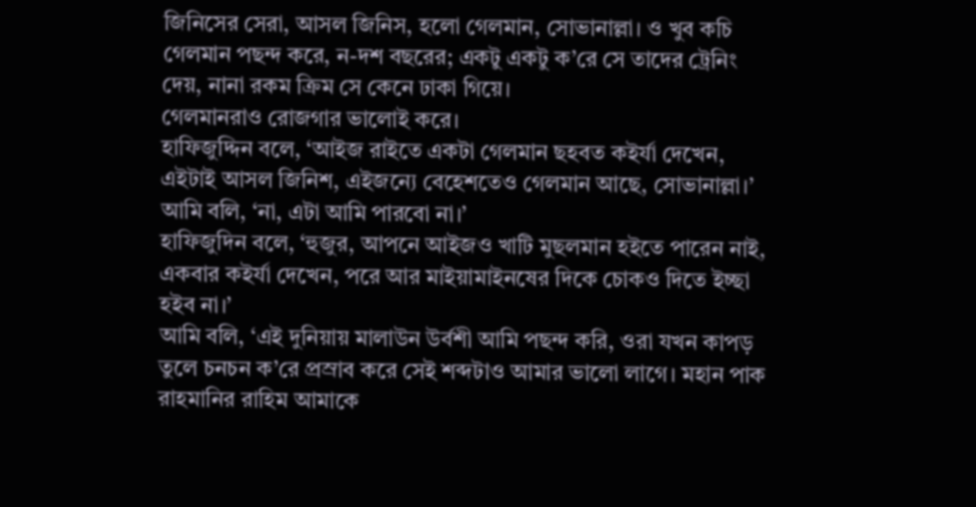জিনিসের সেরা, আসল জিনিস, হলো গেলমান, সোভানাল্লা। ও খুব কচি গেলমান পছন্দ করে, ন-দশ বছরের; একটু একটু ক’রে সে তাদের ট্রেনিং দেয়, নানা রকম ক্রিম সে কেনে ঢাকা গিয়ে।
গেলমানরাও রোজগার ভালোই করে।
হাফিজুদ্দিন বলে, ‘আইজ রাইতে একটা গেলমান ছহবত কইর্যা দেখেন, এইটাই আসল জিনিশ, এইজন্যে বেহেশতেও গেলমান আছে, সোভানাল্লা।’
আমি বলি, ‘না, এটা আমি পারবো না।’
হাফিজুদিন বলে, ‘হুজুর, আপনে আইজও খাটি মুছলমান হইতে পারেন নাই, একবার কইর্যা দেখেন, পরে আর মাইয়ামাইনষের দিকে চোকও দিতে ইচ্ছা হইব না।’
আমি বলি, ‘এই দুনিয়ায় মালাউন উর্বশী আমি পছন্দ করি, ওরা যখন কাপড় তুলে চনচন ক’রে প্রস্রাব করে সেই শব্দটাও আমার ভালো লাগে। মহান পাক রাহমানির রাহিম আমাকে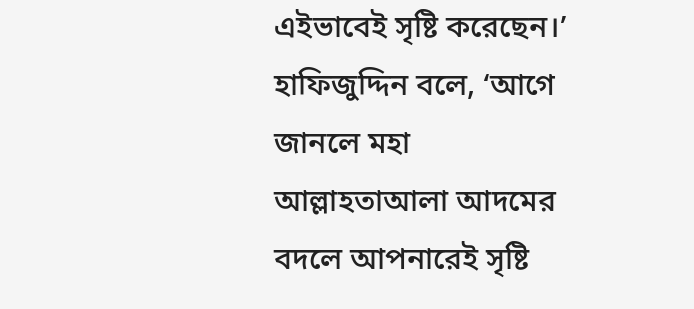এইভাবেই সৃষ্টি করেছেন।’
হাফিজুদ্দিন বলে, ‘আগে জানলে মহা আল্লাহতাআলা আদমের বদলে আপনারেই সৃষ্টি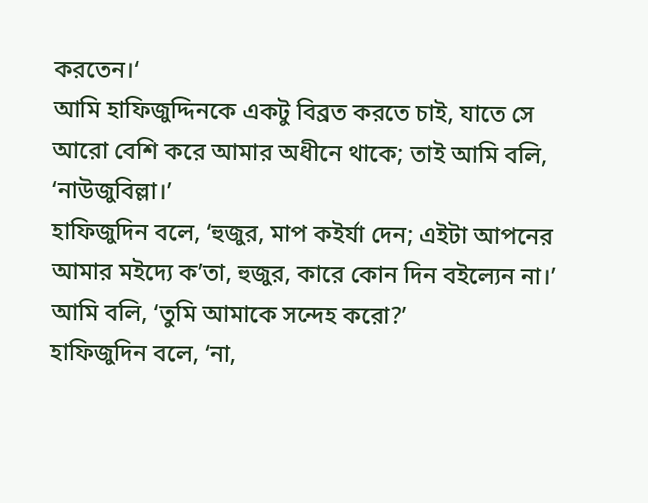করতেন।‘
আমি হাফিজুদ্দিনকে একটু বিব্রত করতে চাই, যাতে সে আরো বেশি করে আমার অধীনে থাকে; তাই আমি বলি, ‘নাউজুবিল্লা।’
হাফিজুদিন বলে, ‘হুজুর, মাপ কইর্যা দেন; এইটা আপনের আমার মইদ্যে ক’তা, হুজুর, কারে কোন দিন বইল্যেন না।’
আমি বলি, ‘তুমি আমাকে সন্দেহ করো?’
হাফিজুদিন বলে, ‘না,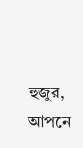হুজুর, আপনে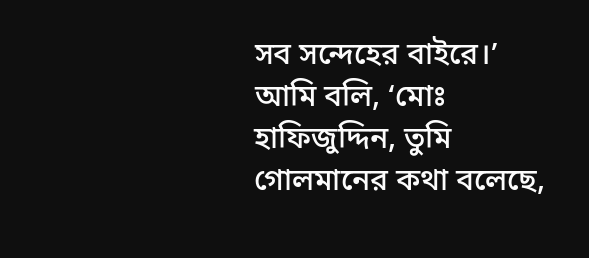সব সন্দেহের বাইরে।’
আমি বলি, ‘মোঃ হাফিজুদ্দিন, তুমি গোলমানের কথা বলেছে,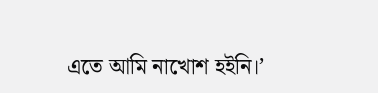এতে আমি নাখোশ হইনি।’